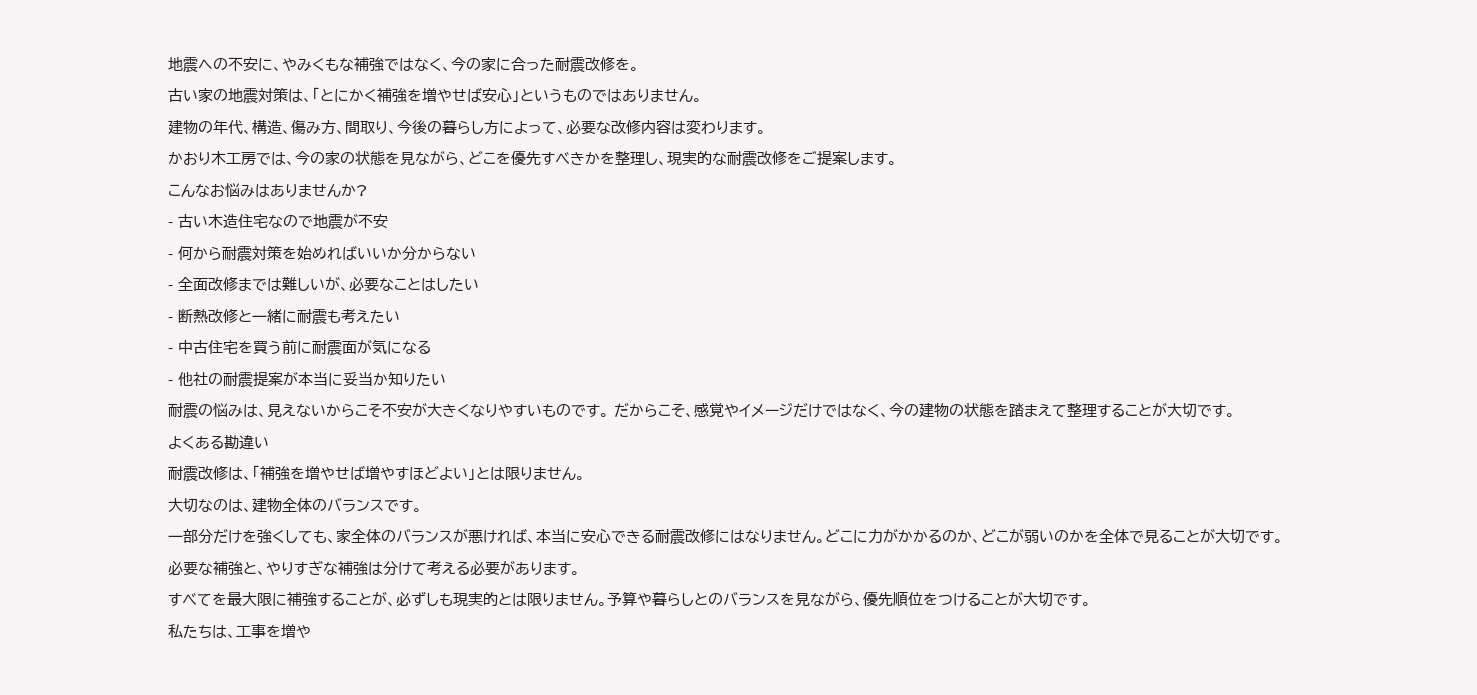地震への不安に、やみくもな補強ではなく、今の家に合った耐震改修を。
古い家の地震対策は、「とにかく補強を増やせば安心」というものではありません。
建物の年代、構造、傷み方、間取り、今後の暮らし方によって、必要な改修内容は変わります。
かおり木工房では、今の家の状態を見ながら、どこを優先すべきかを整理し、現実的な耐震改修をご提案します。
こんなお悩みはありませんか?
- 古い木造住宅なので地震が不安
- 何から耐震対策を始めればいいか分からない
- 全面改修までは難しいが、必要なことはしたい
- 断熱改修と一緒に耐震も考えたい
- 中古住宅を買う前に耐震面が気になる
- 他社の耐震提案が本当に妥当か知りたい
耐震の悩みは、見えないからこそ不安が大きくなりやすいものです。 だからこそ、感覚やイメージだけではなく、今の建物の状態を踏まえて整理することが大切です。
よくある勘違い
耐震改修は、「補強を増やせば増やすほどよい」とは限りません。
大切なのは、建物全体のバランスです。
一部分だけを強くしても、家全体のバランスが悪ければ、本当に安心できる耐震改修にはなりません。どこに力がかかるのか、どこが弱いのかを全体で見ることが大切です。
必要な補強と、やりすぎな補強は分けて考える必要があります。
すべてを最大限に補強することが、必ずしも現実的とは限りません。予算や暮らしとのバランスを見ながら、優先順位をつけることが大切です。
私たちは、工事を増や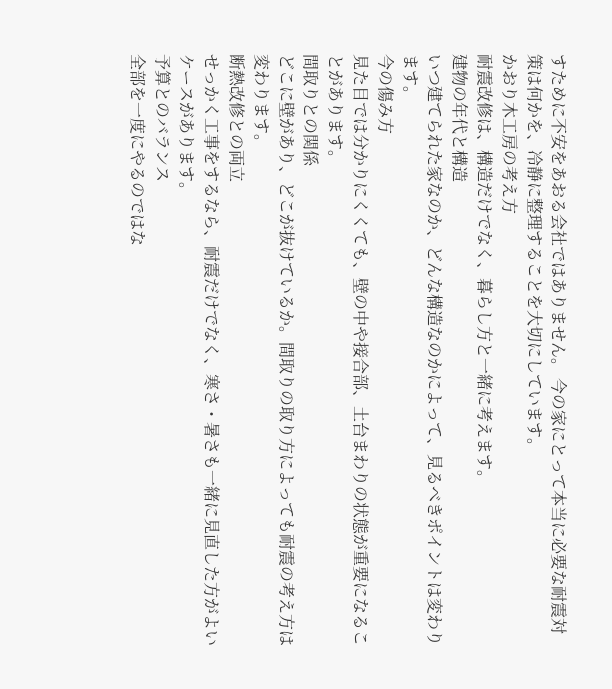すために不安をあおる会社ではありません。 今の家にとって本当に必要な耐震対策は何かを、冷静に整理することを大切にしています。
かおり木工房の考え方
耐震改修は、構造だけでなく、暮らし方と一緒に考えます。
建物の年代と構造
いつ建てられた家なのか、どんな構造なのかによって、見るべきポイントは変わります。
今の傷み方
見た目では分かりにくくても、壁の中や接合部、土台まわりの状態が重要になることがあります。
間取りとの関係
どこに壁があり、どこが抜けているか。間取りの取り方によっても耐震の考え方は変わります。
断熱改修との両立
せっかく工事をするなら、耐震だけでなく、寒さ・暑さも一緒に見直した方がよいケースがあります。
予算とのバランス
全部を一度にやるのではな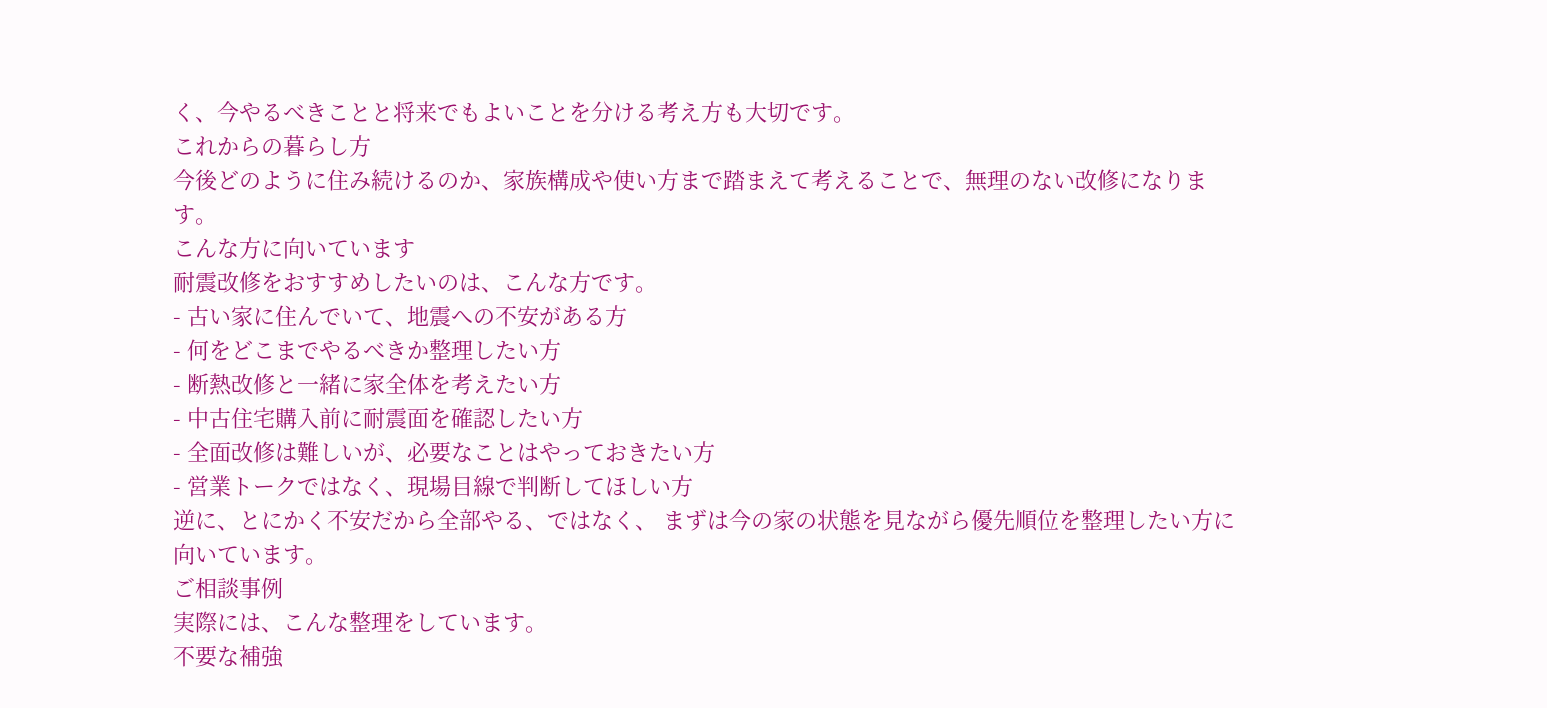く、今やるべきことと将来でもよいことを分ける考え方も大切です。
これからの暮らし方
今後どのように住み続けるのか、家族構成や使い方まで踏まえて考えることで、無理のない改修になります。
こんな方に向いています
耐震改修をおすすめしたいのは、こんな方です。
- 古い家に住んでいて、地震への不安がある方
- 何をどこまでやるべきか整理したい方
- 断熱改修と一緒に家全体を考えたい方
- 中古住宅購入前に耐震面を確認したい方
- 全面改修は難しいが、必要なことはやっておきたい方
- 営業トークではなく、現場目線で判断してほしい方
逆に、とにかく不安だから全部やる、ではなく、 まずは今の家の状態を見ながら優先順位を整理したい方に向いています。
ご相談事例
実際には、こんな整理をしています。
不要な補強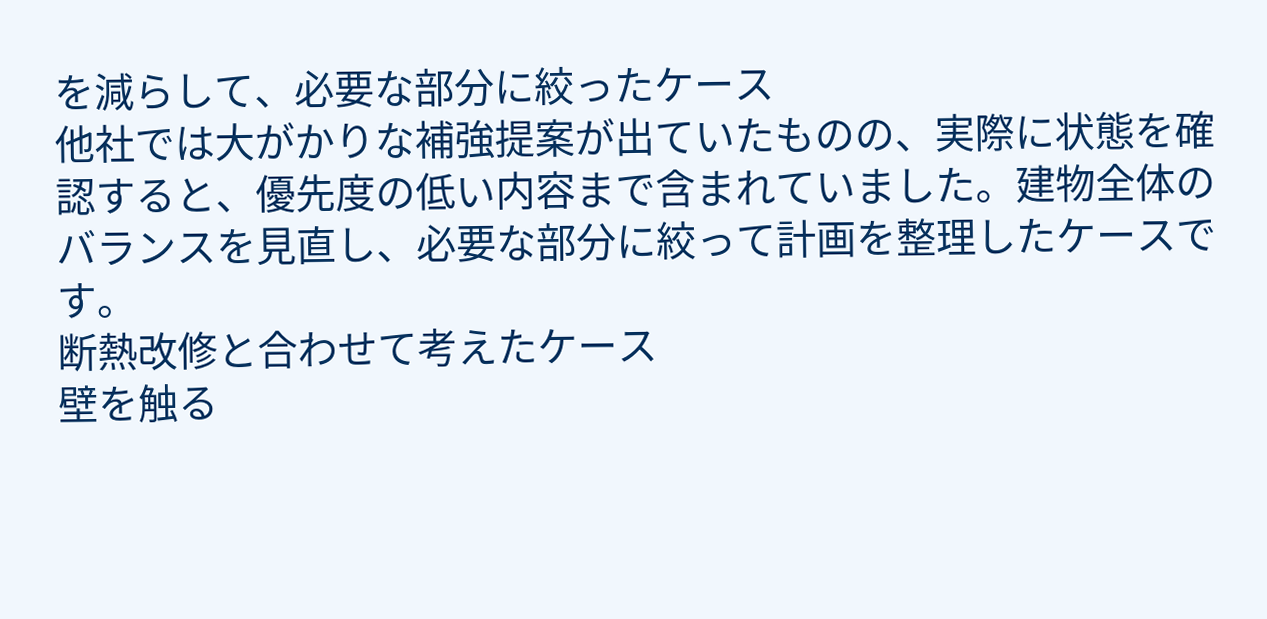を減らして、必要な部分に絞ったケース
他社では大がかりな補強提案が出ていたものの、実際に状態を確認すると、優先度の低い内容まで含まれていました。建物全体のバランスを見直し、必要な部分に絞って計画を整理したケースです。
断熱改修と合わせて考えたケース
壁を触る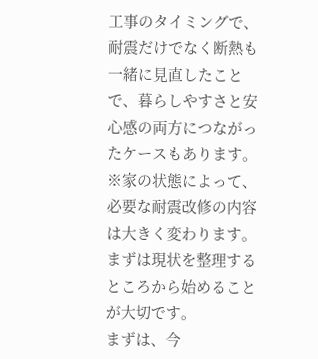工事のタイミングで、耐震だけでなく断熱も一緒に見直したことで、暮らしやすさと安心感の両方につながったケースもあります。
※家の状態によって、必要な耐震改修の内容は大きく変わります。 まずは現状を整理するところから始めることが大切です。
まずは、今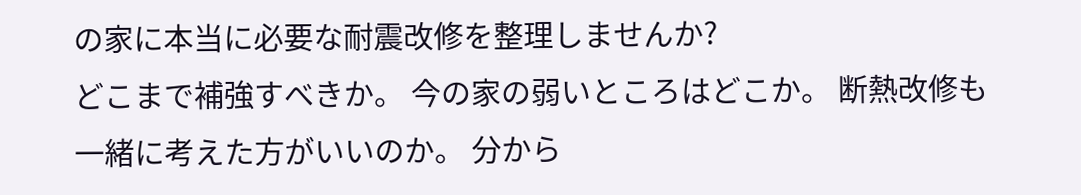の家に本当に必要な耐震改修を整理しませんか?
どこまで補強すべきか。 今の家の弱いところはどこか。 断熱改修も一緒に考えた方がいいのか。 分から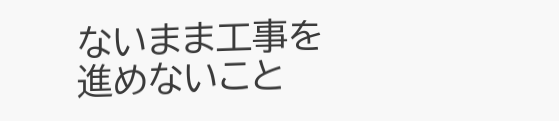ないまま工事を進めないこと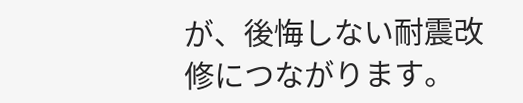が、後悔しない耐震改修につながります。